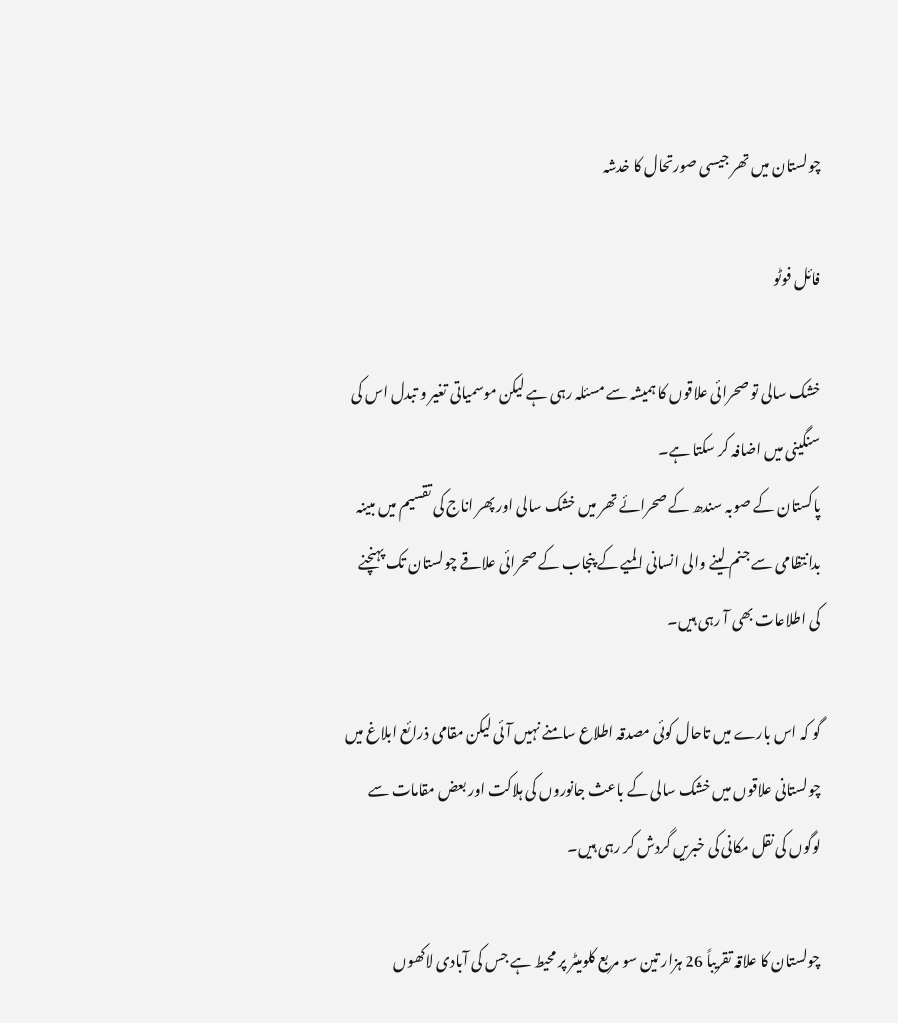چولستان میں تھر جیسی صورتحال کا خدشہ

فائل فوٹو

خشک سالی تو صحرائی علاقوں کا ہمیشہ سے مسئلہ رہی ہے لیکن موسمیاتی تغیر و تبدل اس کی سنگینی میں اضافہ کر سکتا ہے۔
پاکستان کے صوبہ سندھ کے صحرائے تھر میں خشک سالی اور پھر اناج کی تقسیم میں مبینہ بدانتظامی سے جنم لینے والی انسانی المیے کے پنجاب کے صحرائی علاقے چولستان تک پہنچنے کی اطلاعات بھی آ رہی ہیں۔

گو کہ اس بارے میں تاحال کوئی مصدقہ اطلاع سامنے نہیں آئی لیکن مقامی ذرائع ابلاغ میں چولستانی علاقوں میں خشک سالی کے باعث جانوروں کی ہلاکت اور بعض مقامات سے لوگوں کی نقل مکانی کی خبریں گردش کر رہی ہیں۔

چولستان کا علاقہ تقریباً 26 ہزار تین سو مربع کلومیٹر پر محیط ہے جس کی آبادی لاکھوں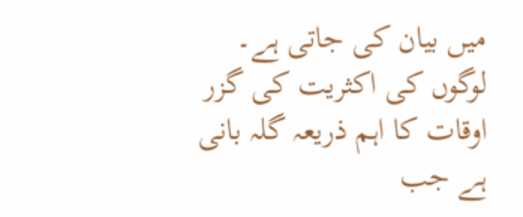میں بیان کی جاتی ہے۔ لوگوں کی اکثریت کی گزر اوقات کا اہم ذریعہ گلہ بانی ہے جب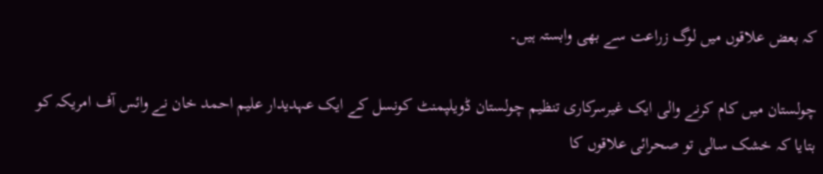کہ بعض علاقوں میں لوگ زراعت سے بھی وابستہ ہیں۔

چولستان میں کام کرنے والی ایک غیرسرکاری تنظیم چولستان ڈویلپمنٹ کونسل کے ایک عہدیدار علیم احمد خان نے وائس آف امریکہ کو بتایا کہ خشک سالی تو صحرائی علاقوں کا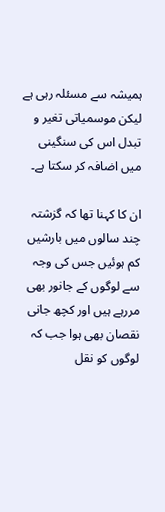ہمیشہ سے مسئلہ رہی ہے لیکن موسمیاتی تغیر و تبدل اس کی سنگینی میں اضافہ کر سکتا ہے۔

ان کا کہنا تھا کہ گزشتہ چند سالوں میں بارشیں کم ہوئیں جس کی وجہ سے لوگوں کے جانور بھی مررہے ہیں اور کچھ جانی نقصان بھی ہوا جب کہ لوگوں کو نقل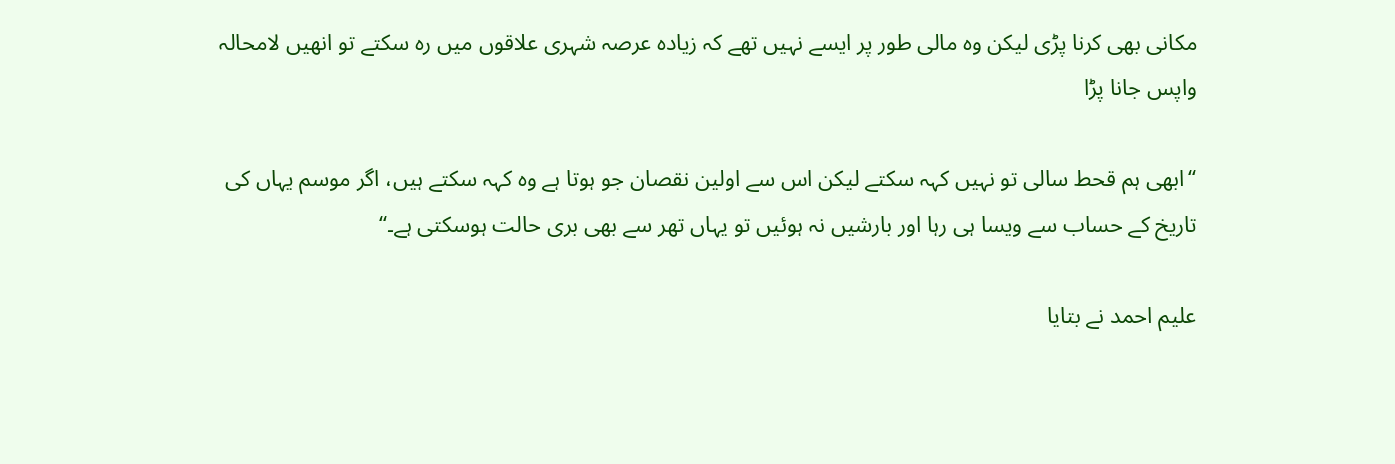مکانی بھی کرنا پڑی لیکن وہ مالی طور پر ایسے نہیں تھے کہ زیادہ عرصہ شہری علاقوں میں رہ سکتے تو انھیں لامحالہ واپس جانا پڑا

‘‘ابھی ہم قحط سالی تو نہیں کہہ سکتے لیکن اس سے اولین نقصان جو ہوتا ہے وہ کہہ سکتے ہیں، اگر موسم یہاں کی تاریخ کے حساب سے ویسا ہی رہا اور بارشیں نہ ہوئیں تو یہاں تھر سے بھی بری حالت ہوسکتی ہے۔‘‘

علیم احمد نے بتایا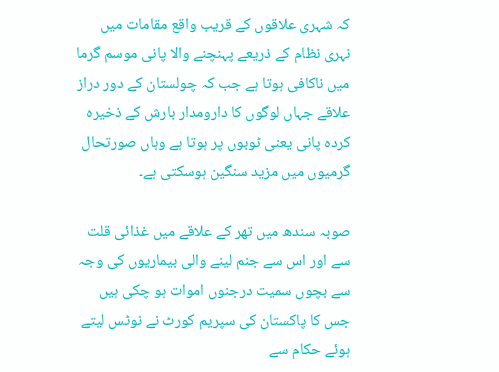کہ شہری علاقوں کے قریب واقع مقامات میں نہری نظام کے ذریعے پہنچنے والا پانی موسم گرما میں ناکافی ہوتا ہے جب کہ چولستان کے دور دراز علاقے جہاں لوگوں کا دارومدار بارش کے ذخیرہ کردہ پانی یعنی ٹوبوں پر ہوتا ہے وہاں صورتحال گرمیوں میں مزید سنگین ہوسکتی ہے۔

صوبہ سندھ میں تھر کے علاقے میں غذائی قلت سے اور اس سے جنم لینے والی بیماریوں کی وجہ سے بچوں سمیت درجنوں اموات ہو چکی ہیں جس کا پاکستان کی سپریم کورٹ نے نوٹس لیتے ہوئے حکام سے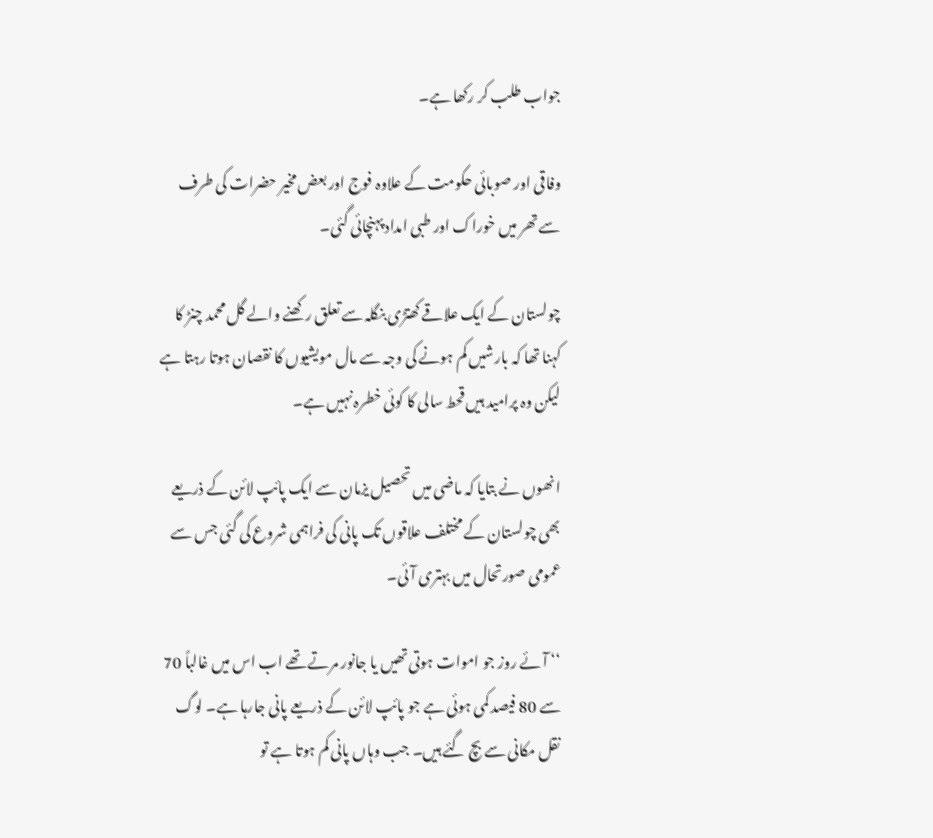جواب طلب کر رکھا ہے۔

وفاقی اور صوبائی حکومت کے علاوہ فوج اور بعض مخیر حضرات کی طرف سے تھر میں خوراک اور طبی امداد پہنچائی گئی۔

چولستان کے ایک علاقے کھتڑی بنگلہ سے تعلق رکھنے والے گل محمد چنڑ کا کہنا تھا کہ بارشیں کم ہونے کی وجہ سے مال مویشیوں کا نقصان ہوتا رہتا ہے لیکن وہ پرامید ہیں قحط سالی کا کوئی خطرہ نہیں ہے۔

انھوں نے بتایا کہ ماضی میں تحصیل یزمان سے ایک پائپ لائن کے ذریعے بھی چولستان کے مختلف علاقوں تک پانی کی فراہمی شروع کی گئی جس سے عمومی صورتحال میں بہتری آئی۔

‘‘ آئے روز جو اموات ہوتی تھیں یا جانور مرتے تھے اب اس میں غالباً 70 سے 80 فیصد کمی ہوئی ہے جو پائپ لائن کے ذریعے پانی جارہا ہے۔ لوگ نقل مکانی سے بچ گئے ہیں۔ جب وہاں پانی کم ہوتا ہے تو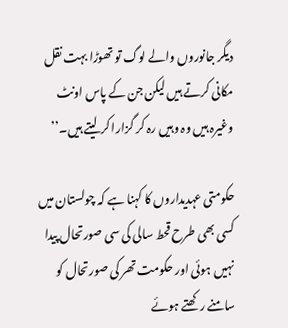دیگر جانوروں والے لوگ تو تھوڑا بہت نقل مکانی کرتے ہیں لیکن جن کے پاس اونٹ وغیرہ ہیں وہ وہیں رہ کر گزارا کر لیتے ہیں۔’’

حکومتی عہدیداروں کا کہنا ہے کہ چولستان میں کسی بھی طرح قحط سالی کی سی صورتحال پیدا نہیں ہوئی اور حکومت تھر کی صورتحال کو سامنے رکھتے ہوئے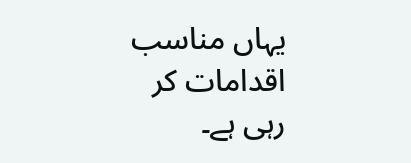یہاں مناسب اقدامات کر رہی ہے۔